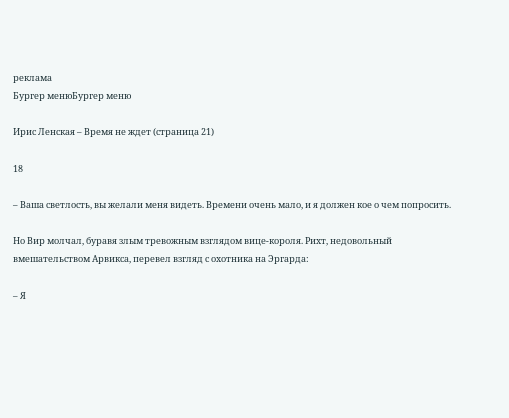реклама
Бургер менюБургер меню

Ирис Ленская – Время не ждет (страница 21)

18

– Ваша светлость, вы желали меня видеть. Времени очень мало, и я должен кое о чем попросить.

Но Вир молчал, буравя злым тревожным взглядом вице-короля. Рихт, недовольный вмешательством Арвикса, перевел взгляд с охотника на Эргарда:

– Я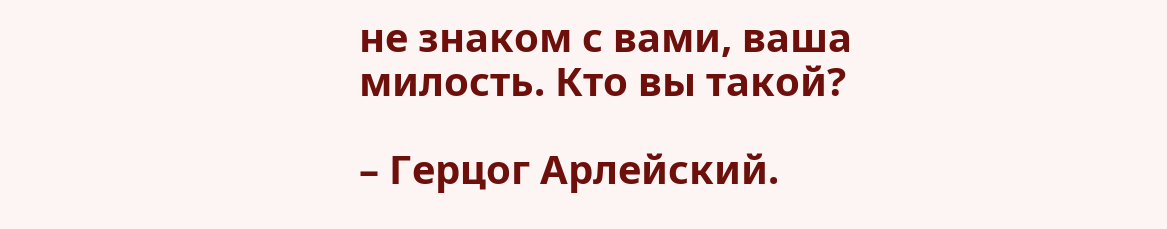не знаком с вами, ваша милость. Кто вы такой?

– Герцог Арлейский.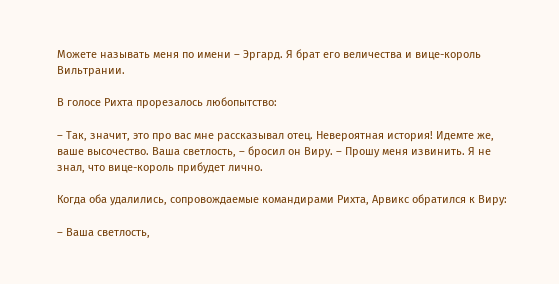Можете называть меня по имени – Эргард. Я брат его величества и вице-король Вильтрании.

В голосе Рихта прорезалось любопытство:

– Так, значит, это про вас мне рассказывал отец. Невероятная история! Идемте же, ваше высочество. Ваша светлость, – бросил он Виру. – Прошу меня извинить. Я не знал, что вице-король прибудет лично.

Когда оба удалились, сопровождаемые командирами Рихта, Арвикс обратился к Виру:

– Ваша светлость,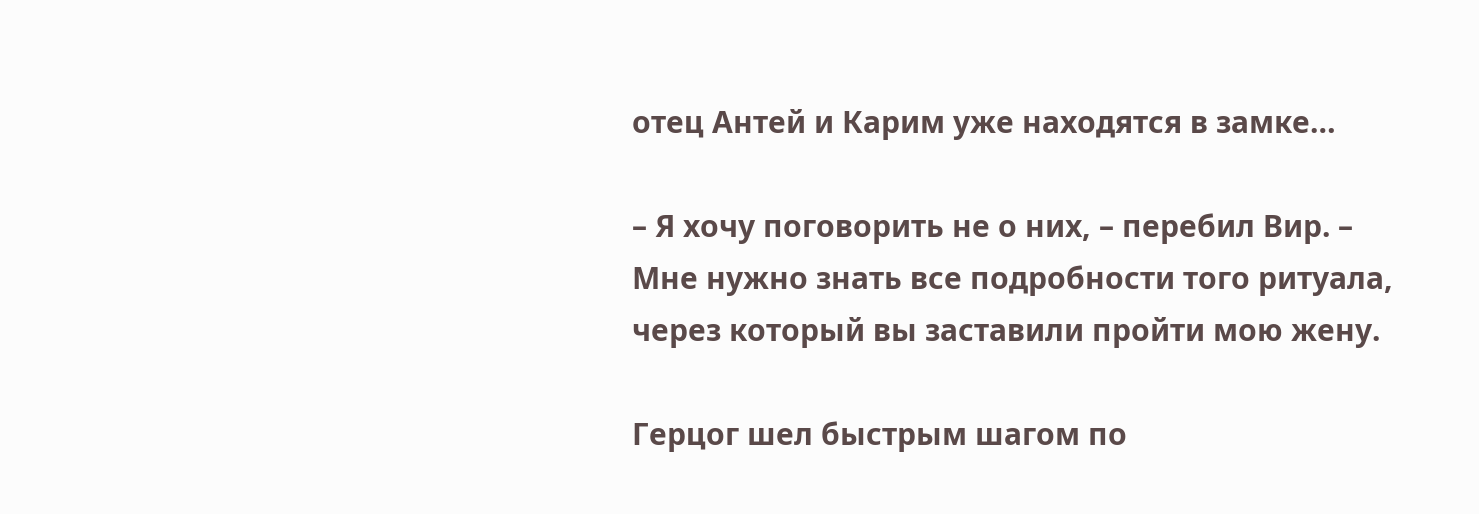отец Антей и Карим уже находятся в замке…

– Я хочу поговорить не о них, – перебил Вир. – Мне нужно знать все подробности того ритуала, через который вы заставили пройти мою жену.

Герцог шел быстрым шагом по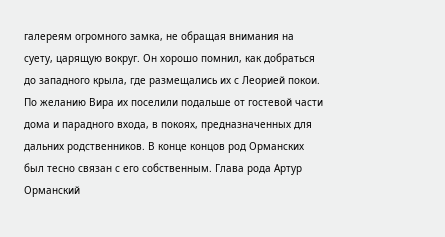галереям огромного замка, не обращая внимания на суету, царящую вокруг. Он хорошо помнил, как добраться до западного крыла, где размещались их с Леорией покои. По желанию Вира их поселили подальше от гостевой части дома и парадного входа, в покоях, предназначенных для дальних родственников. В конце концов род Орманских был тесно связан с его собственным. Глава рода Артур Орманский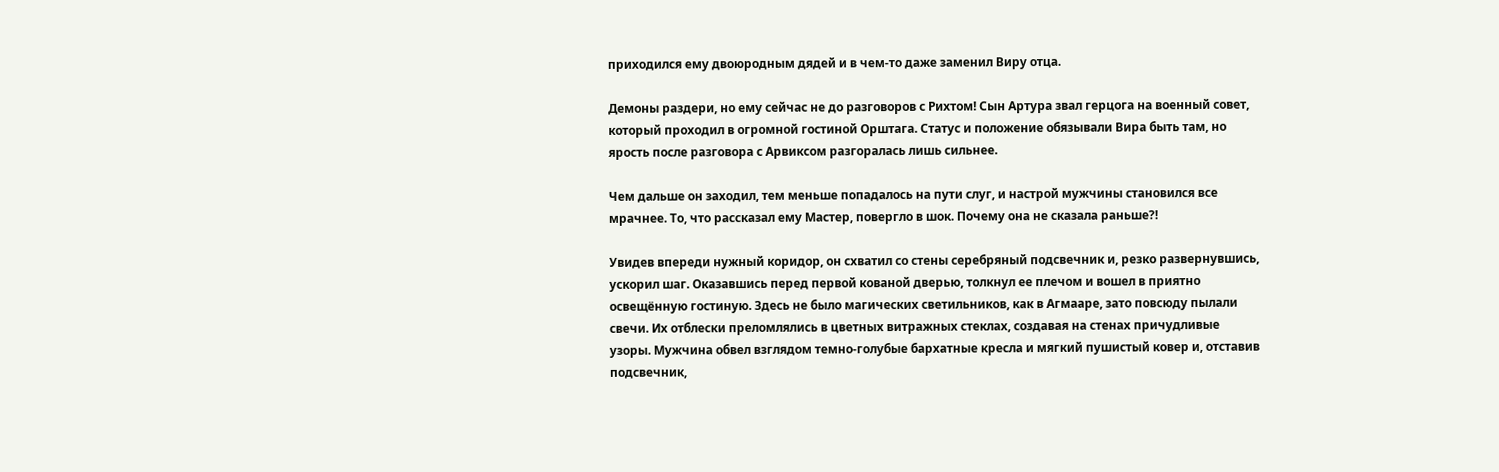приходился ему двоюродным дядей и в чем-то даже заменил Виру отца.

Демоны раздери, но ему сейчас не до разговоров с Рихтом! Сын Артура звал герцога на военный совет, который проходил в огромной гостиной Орштага. Статус и положение обязывали Вира быть там, но ярость после разговора с Арвиксом разгоралась лишь сильнее.

Чем дальше он заходил, тем меньше попадалось на пути слуг, и настрой мужчины становился все мрачнее. То, что рассказал ему Мастер, повергло в шок. Почему она не сказала раньше?!

Увидев впереди нужный коридор, он схватил со стены серебряный подсвечник и, резко развернувшись, ускорил шаг. Оказавшись перед первой кованой дверью, толкнул ее плечом и вошел в приятно освещённую гостиную. Здесь не было магических светильников, как в Агмааре, зато повсюду пылали свечи. Их отблески преломлялись в цветных витражных стеклах, создавая на стенах причудливые узоры. Мужчина обвел взглядом темно-голубые бархатные кресла и мягкий пушистый ковер и, отставив подсвечник,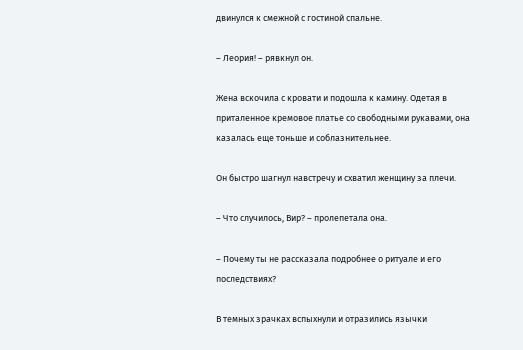двинулся к смежной с гостиной спальне.

– Леория! – рявкнул он.

Жена вскочила с кровати и подошла к камину. Одетая в приталенное кремовое платье со свободными рукавами, она казалась еще тоньше и соблазнительнее.

Он быстро шагнул навстречу и схватил женщину за плечи.

– Что случилось, Вир? – пролепетала она.

– Почему ты не рассказала подробнее о ритуале и его последствиях?

В темных зрачках вспыхнули и отразились язычки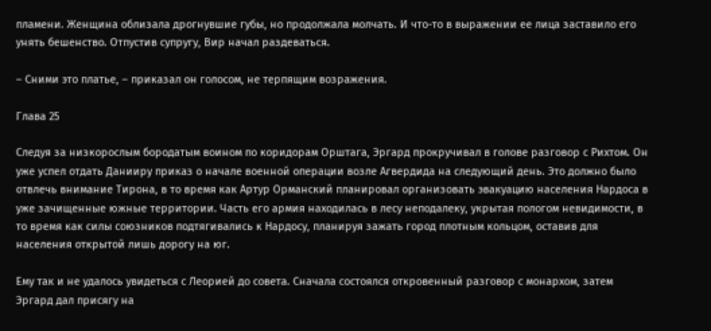пламени. Женщина облизала дрогнувшие губы, но продолжала молчать. И что-то в выражении ее лица заставило его унять бешенство. Отпустив супругу, Вир начал раздеваться.

– Сними это платье, – приказал он голосом, не терпящим возражения.

Глава 25

Следуя за низкорослым бородатым воином по коридорам Орштага, Эргард прокручивал в голове разговор с Рихтом. Он уже успел отдать Данииру приказ о начале военной операции возле Агвердида на следующий день. Это должно было отвлечь внимание Тирона, в то время как Артур Орманский планировал организовать эвакуацию населения Нардоса в уже зачищенные южные территории. Часть его армия находилась в лесу неподалеку, укрытая пологом невидимости, в то время как силы союзников подтягивались к Нардосу, планируя зажать город плотным кольцом, оставив для населения открытой лишь дорогу на юг.

Ему так и не удалось увидеться с Леорией до совета. Сначала состоялся откровенный разговор с монархом, затем Эргард дал присягу на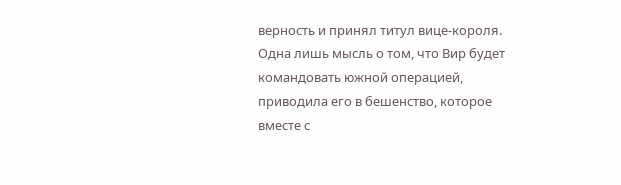верность и принял титул вице-короля. Одна лишь мысль о том, что Вир будет командовать южной операцией, приводила его в бешенство, которое вместе с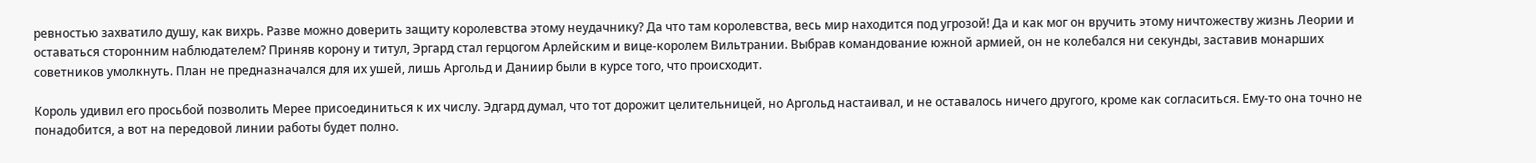ревностью захватило душу, как вихрь. Разве можно доверить защиту королевства этому неудачнику? Да что там королевства, весь мир находится под угрозой! Да и как мог он вручить этому ничтожеству жизнь Леории и оставаться сторонним наблюдателем? Приняв корону и титул, Эргард стал герцогом Арлейским и вице-королем Вильтрании. Выбрав командование южной армией, он не колебался ни секунды, заставив монарших советников умолкнуть. План не предназначался для их ушей, лишь Аргольд и Даниир были в курсе того, что происходит.

Король удивил его просьбой позволить Мерее присоединиться к их числу. Эдгард думал, что тот дорожит целительницей, но Аргольд настаивал, и не оставалось ничего другого, кроме как согласиться. Ему-то она точно не понадобится, а вот на передовой линии работы будет полно.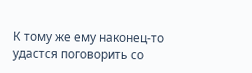К тому же ему наконец-то удастся поговорить со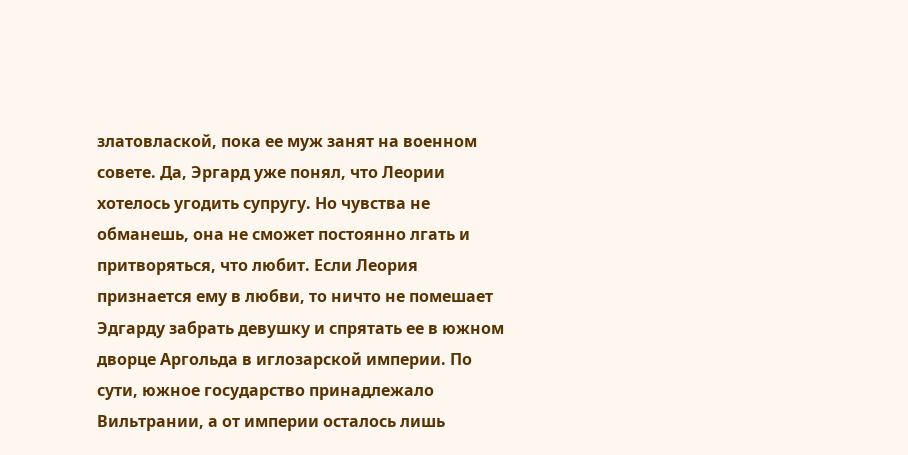златовлаской, пока ее муж занят на военном совете. Да, Эргард уже понял, что Леории хотелось угодить супругу. Но чувства не обманешь, она не сможет постоянно лгать и притворяться, что любит. Если Леория признается ему в любви, то ничто не помешает Эдгарду забрать девушку и спрятать ее в южном дворце Аргольда в иглозарской империи. По сути, южное государство принадлежало Вильтрании, а от империи осталось лишь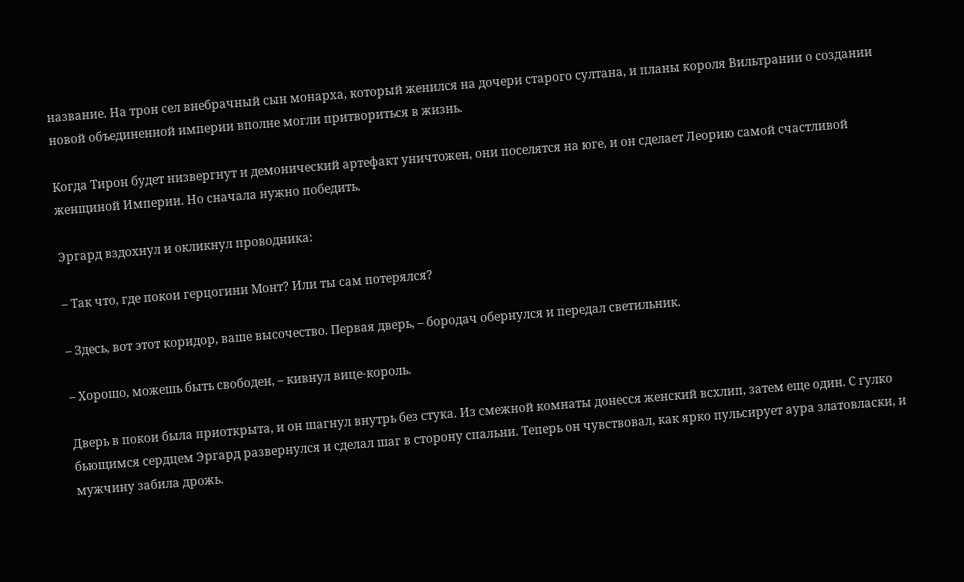название. На трон сел внебрачный сын монарха, который женился на дочери старого султана, и планы короля Вильтрании о создании новой объединенной империи вполне могли притвориться в жизнь.

Когда Тирон будет низвергнут и демонический артефакт уничтожен, они поселятся на юге, и он сделает Леорию самой счастливой женщиной Империи. Но сначала нужно победить.

Эргард вздохнул и окликнул проводника:

– Так что, где покои герцогини Монт? Или ты сам потерялся?

– Здесь, вот этот коридор, ваше высочество. Первая дверь, – бородач обернулся и передал светильник.

– Хорошо, можешь быть свободен, – кивнул вице-король.

Дверь в покои была приоткрыта, и он шагнул внутрь без стука. Из смежной комнаты донесся женский всхлип, затем еще один. С гулко бьющимся сердцем Эргард развернулся и сделал шаг в сторону спальни. Теперь он чувствовал, как ярко пульсирует аура златовласки, и мужчину забила дрожь.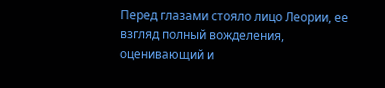Перед глазами стояло лицо Леории, ее взгляд полный вожделения, оценивающий и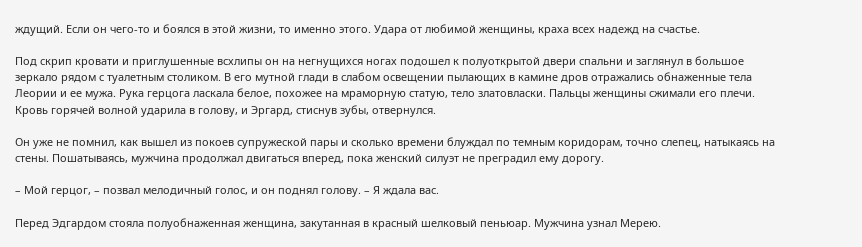ждущий. Если он чего-то и боялся в этой жизни, то именно этого. Удара от любимой женщины, краха всех надежд на счастье.

Под скрип кровати и приглушенные всхлипы он на негнущихся ногах подошел к полуоткрытой двери спальни и заглянул в большое зеркало рядом с туалетным столиком. В его мутной глади в слабом освещении пылающих в камине дров отражались обнаженные тела Леории и ее мужа. Рука герцога ласкала белое, похожее на мраморную статую, тело златовласки. Пальцы женщины сжимали его плечи. Кровь горячей волной ударила в голову, и Эргард, стиснув зубы, отвернулся.

Он уже не помнил, как вышел из покоев супружеской пары и сколько времени блуждал по темным коридорам, точно слепец, натыкаясь на стены. Пошатываясь, мужчина продолжал двигаться вперед, пока женский силуэт не преградил ему дорогу.

– Мой герцог, – позвал мелодичный голос, и он поднял голову. – Я ждала вас.

Перед Эдгардом стояла полуобнаженная женщина, закутанная в красный шелковый пеньюар. Мужчина узнал Мерею.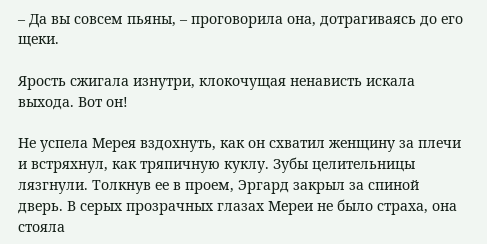– Да вы совсем пьяны, – проговорила она, дотрагиваясь до его щеки.

Ярость сжигала изнутри, клокочущая ненависть искала выхода. Вот он!

Не успела Мерея вздохнуть, как он схватил женщину за плечи и встряхнул, как тряпичную куклу. Зубы целительницы лязгнули. Толкнув ее в проем, Эргард закрыл за спиной дверь. В серых прозрачных глазах Мереи не было страха, она стояла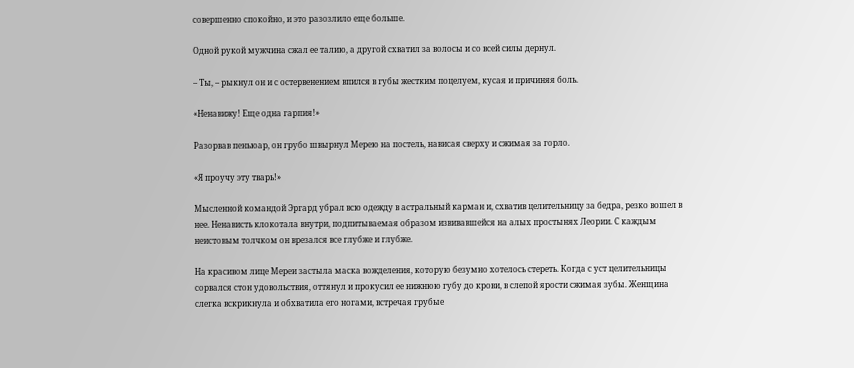совершенно спокойно, и это разозлило еще больше.

Одной рукой мужчина сжал ее талию, а другой схватил за волосы и со всей силы дернул.

– Ты, – рыкнул он и с остервенением впился в губы жестким поцелуем, кусая и причиняя боль.

«Ненавижу! Еще одна гарпия!»

Разорвав пеньюар, он грубо швырнул Мерею на постель, нависая сверху и сжимая за горло.

«Я проучу эту тварь!»

Мысленной командой Эргард убрал всю одежду в астральный карман и, схватив целительницу за бедра, резко вошел в нее. Ненависть клокотала внутри, подпитываемая образом извивавшейся на алых простынях Леории. С каждым неистовым толчком он врезался все глубже и глубже.

На красивом лице Мереи застыла маска вожделения, которую безумно хотелось стереть. Когда с уст целительницы сорвался стон удовольствия, оттянул и прокусил ее нижнюю губу до крови, в слепой ярости сжимая зубы. Женщина слегка вскрикнула и обхватила его ногами, встречая грубые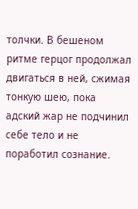толчки. В бешеном ритме герцог продолжал двигаться в ней, сжимая тонкую шею, пока адский жар не подчинил себе тело и не поработил сознание.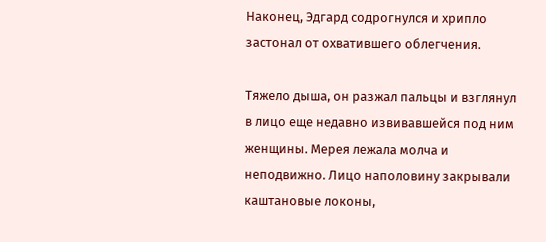Наконец, Эдгард содрогнулся и хрипло застонал от охватившего облегчения.

Тяжело дыша, он разжал пальцы и взглянул в лицо еще недавно извивавшейся под ним женщины. Мерея лежала молча и неподвижно. Лицо наполовину закрывали каштановые локоны,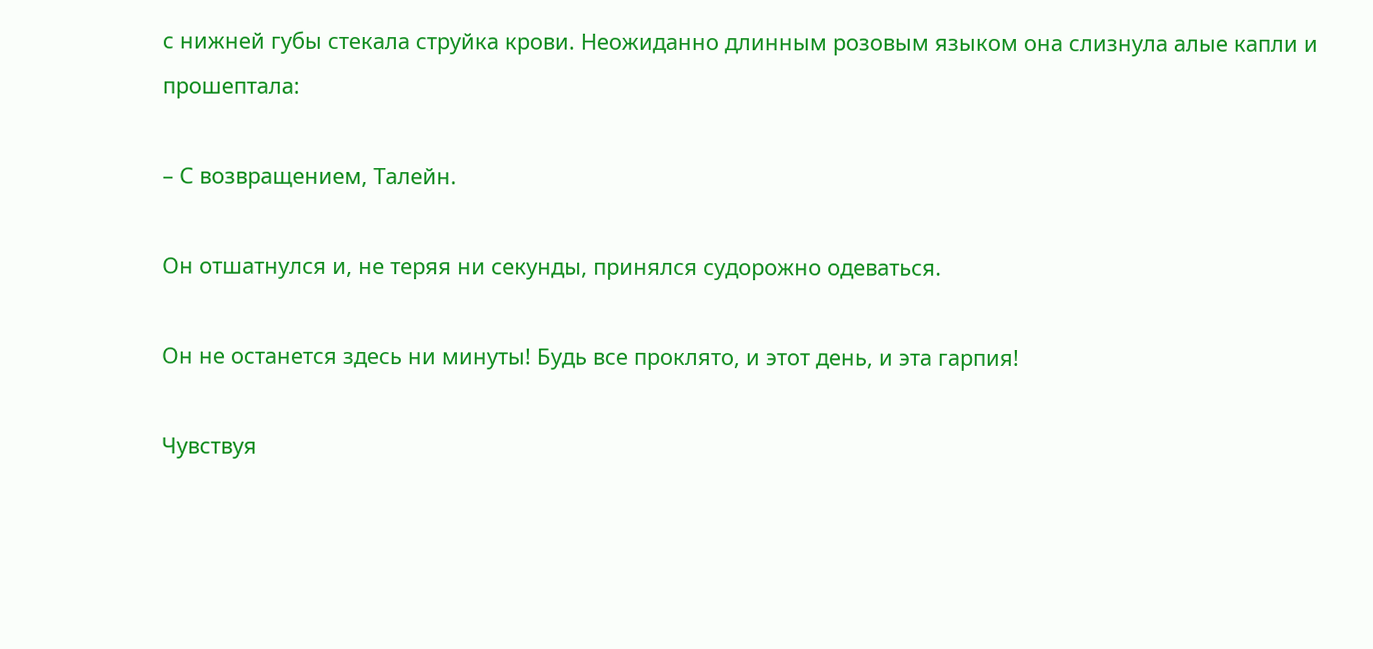с нижней губы стекала струйка крови. Неожиданно длинным розовым языком она слизнула алые капли и прошептала:

– С возвращением, Талейн.

Он отшатнулся и, не теряя ни секунды, принялся судорожно одеваться.

Он не останется здесь ни минуты! Будь все проклято, и этот день, и эта гарпия!

Чувствуя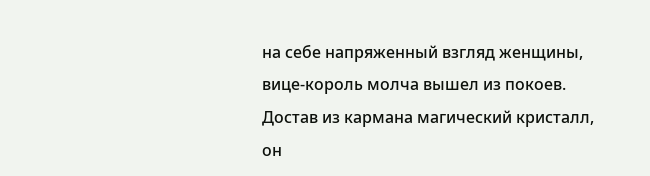на себе напряженный взгляд женщины, вице-король молча вышел из покоев. Достав из кармана магический кристалл, он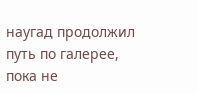наугад продолжил путь по галерее, пока не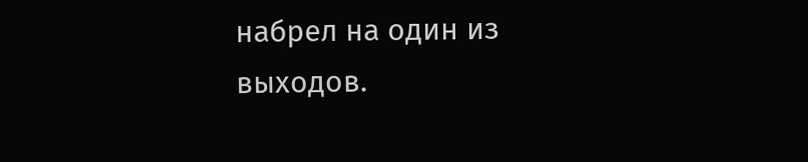набрел на один из выходов.